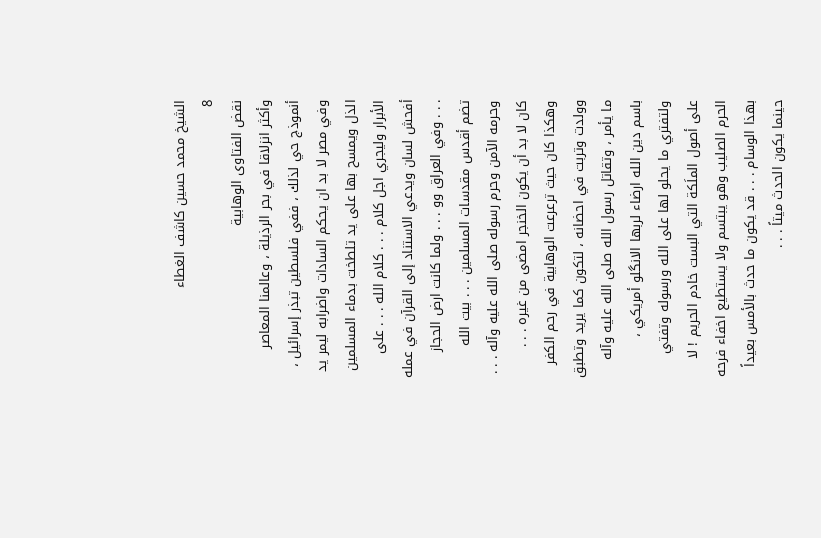الشيخ محمد حسين كاشف الغطاء
8
نقض الفتاوى الوهابية
وأكثر انزلاقا في بحر الرذيلة ، وعالمنا المعاصر أنموذج حي لذلك ، ففي فلسطين تبذر إسرائيل ، وفي مصر لا بد ان يحكم السادات واضرابه ليمر يد الذل ويمسح بها على يد تلطخت بدماء المسلمين الأبرار وليجري اجل كلام . . . كلام الله . . . على أفحش لسان ويدعي الاستناد إلى القرآن في عمله . . . وفي العراق وو . . . ولما كانت ارض الحجاز تضم أقدس مقدسات المسلمين . . . بيت الله وحرمه الآمن وحرم رسوله صلى الله عليه وآله . . . كان لا بد أن يكون الخنجر امضى من غيره . . . وهكذا كان حيث ترعرعت الوهابية في رحم الكفر وولدت وتربت في احضانه ، لتكون كما يريد وتطبق ما يأمر ، وتقاتل رسول الله صلى الله عليه وآله باسم دين الله ارضاء لربها الانگلو أمريكي ، ولتفتري ما يحلو لها على الله ورسوله وتفتي على أصول الملَكة التي البست خادم الحريم ! لا الحرم الصليب وهو يبتسم ولا يستطيع اخفاء فرحه بهذا الوسام . . . قد يكون ما حدث بالأمس بعيداً حينما يكون الحدث ميتاً . . .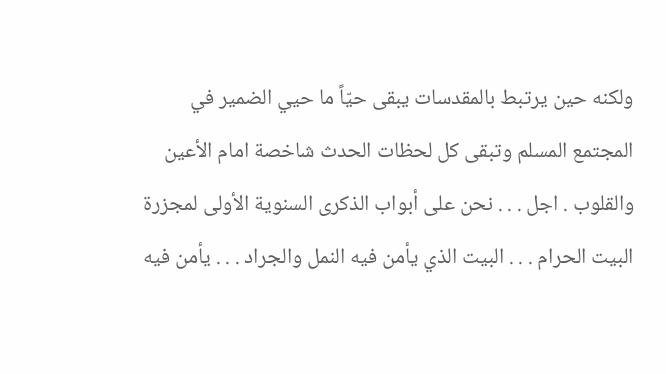ولكنه حين يرتبط بالمقدسات يبقى حيّاً ما حيي الضمير في المجتمع المسلم وتبقى كل لحظات الحدث شاخصة امام الأعين والقلوب . اجل . . . نحن على أبواب الذكرى السنوية الأولى لمجزرة البيت الحرام . . . البيت الذي يأمن فيه النمل والجراد . . . يأمن فيه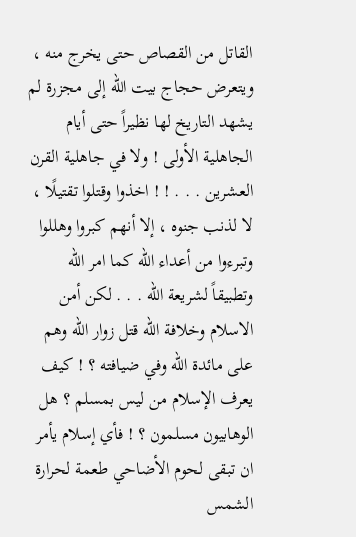القاتل من القصاص حتى يخرج منه ، ويتعرض حجاج بيت الله إلى مجزرة لم يشهد التاريخ لها نظيراً حتى أيام الجاهلية الأولى ! ولا في جاهلية القرن العشرين . . . ! ! اخذوا وقتلوا تقتيلًا ، لا لذنب جنوه ، إلا أنهم كبروا وهللوا وتبرءوا من أعداء الله كما امر الله وتطبيقاً لشريعة الله . . . لكن أمن الاسلام وخلافة الله قتل زوار الله وهم على مائدة الله وفي ضيافته ؟ ! كيف يعرف الإسلام من ليس بمسلم ؟ هل الوهابيون مسلمون ؟ ! فأي إسلام يأمر ان تبقى لحوم الأضاحي طعمة لحرارة الشمس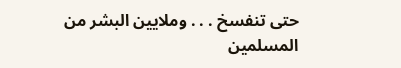حتى تنفسخ . . . وملايين البشر من المسلمين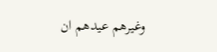وغيرهم عيدهم ان